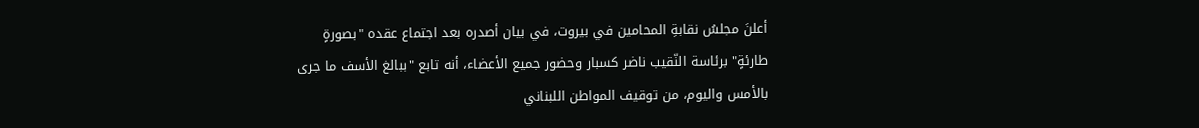أعلنَ مجلسُ نقابةِ المحامين في بيروت، في بيان أصدره بعد اجتماع عقده "بصورةٍ طارئةٍ" برئاسة النّقيب ناضر كسبار وحضور جميع الأعضاء، أنه تابع "ببالغ الأسف ما جرى بالأمس واليوم، من توقيف المواطن اللبناني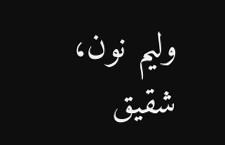وليم نون، شقيق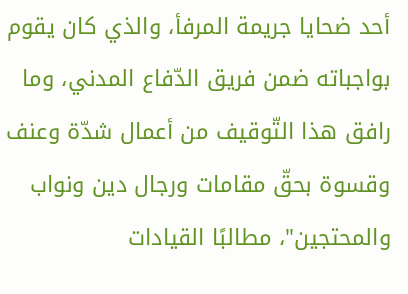أحد ضحايا جريمة المرفأ، والذي كان يقوم بواجباته ضمن فريق الدّفاع المدني، وما رافق هذا التّوقيف من أعمال شدّة وعنف وقسوة بحقّ مقامات ورجال دين ونواب والمحتجين"، مطالبًا القيادات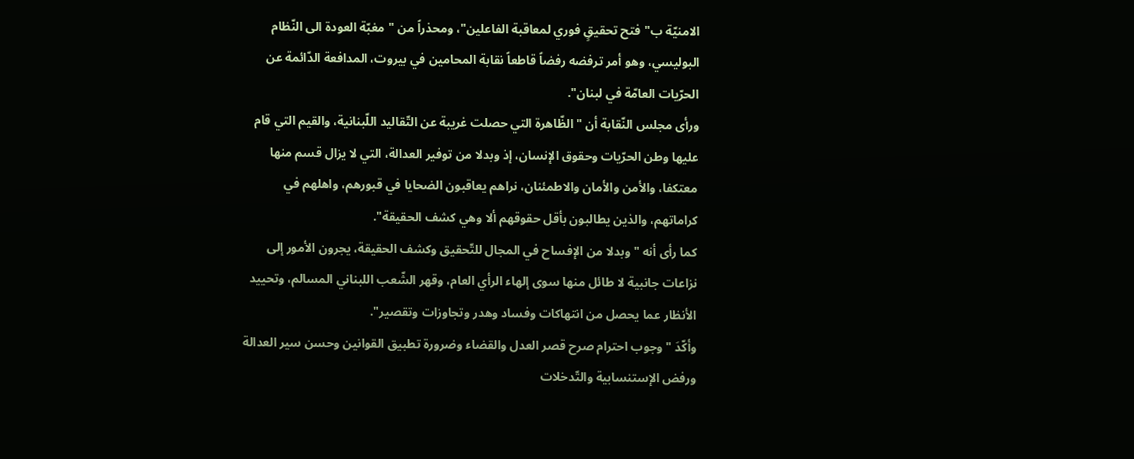الامنيّة ب"فتح تحقيقٍ فوري لمعاقبة الفاعلين"، ومحذراً من "مغبّة العودة الى النّظام البوليسي، وهو أمر ترفضه رفضاً قاطعاً نقابة المحامين في بيروت، المدافعة الدّائمة عن الحرّيات العامّة في لبنان".
ورأى مجلس النّقابة أن "الظّاهرة التي حصلت غريبة عن التّقاليد اللّبنانية، والقيم التي قام عليها وطن الحرّيات وحقوق الإنسان، إذ وبدلا من توفير العدالة، التي لا يزال قسم منها معتكفا، والأمن والأمان والاطمئنان، نراهم يعاقبون الضحايا في قبورهم، واهلهم في كراماتهم، والذين يطالبون بأقل حقوقهم ألا وهي كشف الحقيقة".
كما رأى أنه "وبدلا من الإفساح في المجال للتّحقيق وكشف الحقيقة، يجرون الأمور إلى نزاعات جانبية لا طائل منها سوى إلهاء الرأي العام، وقهر الشّعب اللبناني المسالم، وتحييد الأنظار عما يحصل من انتهاكات وفساد وهدر وتجاوزات وتقصير".
وأكّدَ "وجوب احترام صرح قصر العدل والقضاء وضرورة تطبيق القوانين وحسن سير العدالة ورفض الإستنسابية والتّدخلات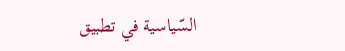السّياسية في تطبيق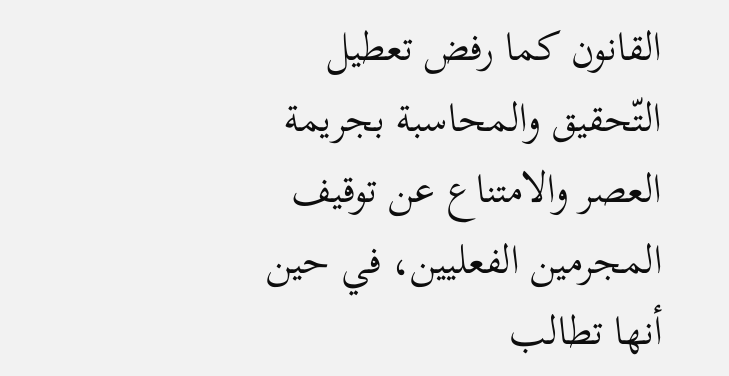القانون كما رفض تعطيل التّحقيق والمحاسبة بجريمة العصر والامتناع عن توقيف المجرمين الفعليين، في حين أنها تطالب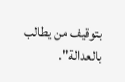بتوقيف من يطالب بالعدالة".